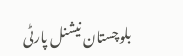بلوچستان نیشنل پارٹی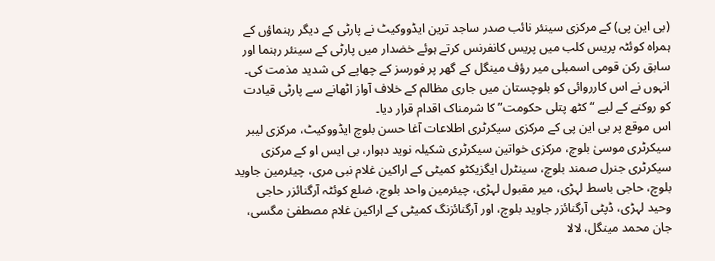(بی این پی) کے مرکزی سینئر نائب صدر ساجد ترین ایڈووکیٹ نے پارٹی کے دیگر رہنماؤں کے ہمراہ کوئٹہ پریس کلب میں پریس کانفرنس کرتے ہوئے خضدار میں پارٹی کے سینئر رہنما اور سابق رکن قومی اسمبلی میر رؤف مینگل کے گھر پر فورسز کے چھاپے کی شدید مذمت کی۔ انہوں نے اس کارروائی کو بلوچستان میں جاری مظالم کے خلاف آواز اٹھانے سے پارٹی قیادت کو روکنے کے لیے “کٹھ پتلی حکومت” کا شرمناک اقدام قرار دیا۔
اس موقع پر بی این پی کے مرکزی سیکرٹری اطلاعات آغا حسن بلوچ ایڈووکیٹ، مرکزی لیبر سیکرٹری موسیٰ بلوچ، مرکزی خواتین سیکرٹری شکیلہ نوید دہوار، بی ایس او کے مرکزی سیکرٹری جنرل صمند بلوچ، سینٹرل ایگزیکٹو کمیٹی کے اراکین غلام نبی مری، چیئرمین جاوید بلوچ، حاجی باسط لہڑی، میر مقبول لہڑی، چیئرمین واحد بلوچ، ضلع کوئٹہ آرگنائزر حاجی وحید لہڑی، ڈپٹی آرگنائزر جاوید بلوچ، اور آرگنائزنگ کمیٹی کے اراکین غلام مصطفیٰ مگسی، جان محمد مینگل، لالا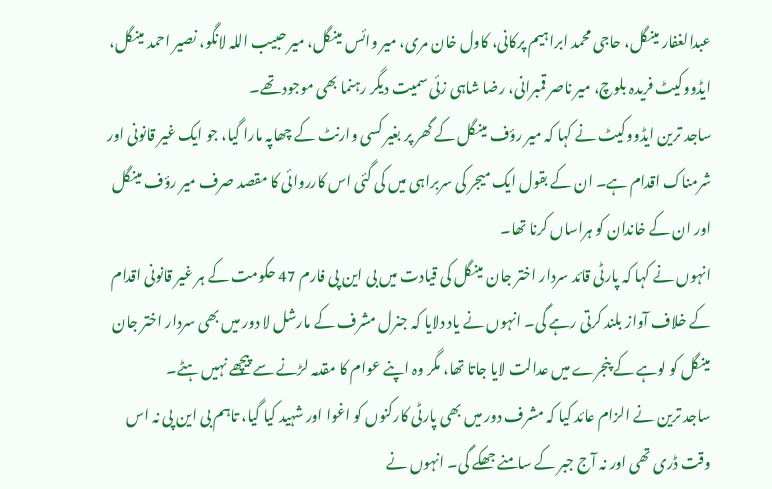عبدالغفار مینگل، حاجی محمد ابراہیم پرکانی، کاول خان مری، میر وائس مینگل، میر حبیب اللہ لانگو، نصیر احمد مینگل، ایڈووکیٹ فریدہ بلوچ، میر ناصر قمبرانی، رضا شاہی زئی سمیت دیگر رہنما بھی موجود تھے۔
ساجد ترین ایڈووکیٹ نے کہا کہ میر رؤف مینگل کے گھر پر بغیر کسی وارنٹ کے چھاپہ مارا گیا، جو ایک غیر قانونی اور شرمناک اقدام ہے۔ ان کے بقول ایک میجر کی سربراہی میں کی گئی اس کارروائی کا مقصد صرف میر رؤف مینگل اور ان کے خاندان کو ہراساں کرنا تھا۔
انہوں نے کہا کہ پارٹی قائد سردار اختر جان مینگل کی قیادت میں بی این پی فارم 47 حکومت کے ہر غیر قانونی اقدام کے خلاف آواز بلند کرتی رہے گی۔ انہوں نے یاد دلایا کہ جنرل مشرف کے مارشل لا دور میں بھی سردار اختر جان مینگل کو لوہے کے پنجرے میں عدالت لایا جاتا تھا، مگر وہ اپنے عوام کا مقدمہ لڑنے سے پیچھے نہیں ہٹے۔
ساجد ترین نے الزام عائد کیا کہ مشرف دور میں بھی پارٹی کارکنوں کو اغوا اور شہید کیا گیا، تاہم بی این پی نہ اس وقت ڈری تھی اور نہ آج جبر کے سامنے جھکے گی۔ انہوں نے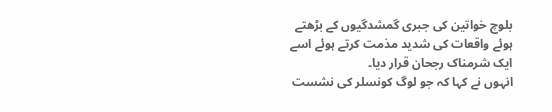بلوچ خواتین کی جبری گمشدگیوں کے بڑھتے ہوئے واقعات کی شدید مذمت کرتے ہوئے اسے ایک شرمناک رجحان قرار دیا۔
انہوں نے کہا کہ جو لوگ کونسلر کی نشست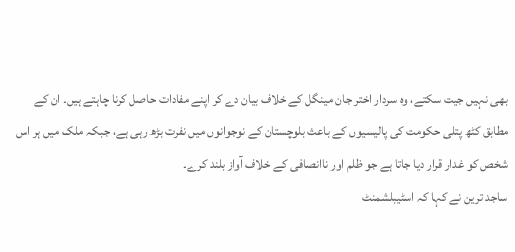بھی نہیں جیت سکتے، وہ سردار اختر جان مینگل کے خلاف بیان دے کر اپنے مفادات حاصل کرنا چاہتے ہیں۔ ان کے مطابق کٹھ پتلی حکومت کی پالیسیوں کے باعث بلوچستان کے نوجوانوں میں نفرت بڑھ رہی ہے، جبکہ ملک میں ہر اس شخص کو غدار قرار دیا جاتا ہے جو ظلم اور ناانصافی کے خلاف آواز بلند کرے۔
ساجد ترین نے کہا کہ اسٹیبلشمنٹ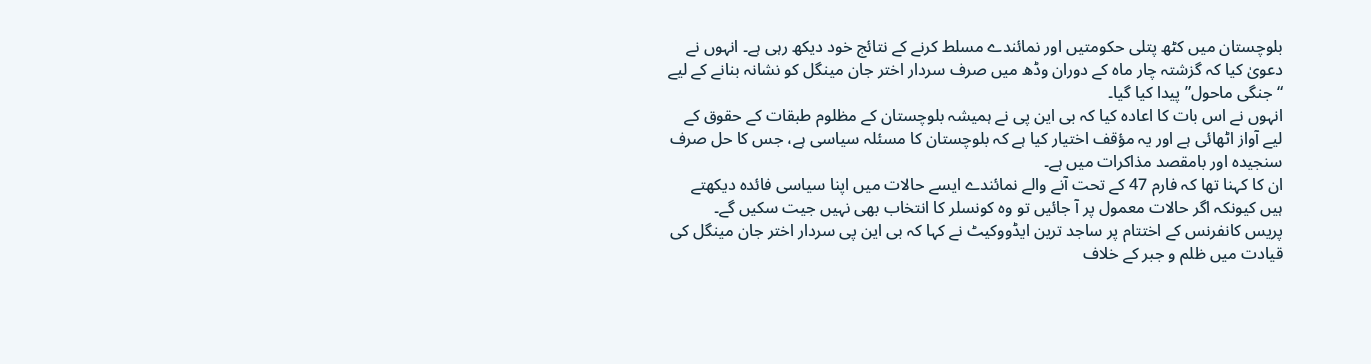بلوچستان میں کٹھ پتلی حکومتیں اور نمائندے مسلط کرنے کے نتائج خود دیکھ رہی ہے۔ انہوں نے دعویٰ کیا کہ گزشتہ چار ماہ کے دوران وڈھ میں صرف سردار اختر جان مینگل کو نشانہ بنانے کے لیے “جنگی ماحول” پیدا کیا گیا۔
انہوں نے اس بات کا اعادہ کیا کہ بی این پی نے ہمیشہ بلوچستان کے مظلوم طبقات کے حقوق کے لیے آواز اٹھائی ہے اور یہ مؤقف اختیار کیا ہے کہ بلوچستان کا مسئلہ سیاسی ہے، جس کا حل صرف سنجیدہ اور بامقصد مذاکرات میں ہے۔
ان کا کہنا تھا کہ فارم 47 کے تحت آنے والے نمائندے ایسے حالات میں اپنا سیاسی فائدہ دیکھتے ہیں کیونکہ اگر حالات معمول پر آ جائیں تو وہ کونسلر کا انتخاب بھی نہیں جیت سکیں گے۔
پریس کانفرنس کے اختتام پر ساجد ترین ایڈووکیٹ نے کہا کہ بی این پی سردار اختر جان مینگل کی قیادت میں ظلم و جبر کے خلاف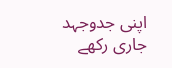اپنی جدوجہد جاری رکھے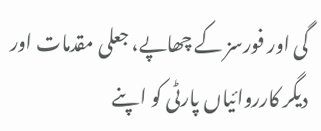گی اور فورسز کے چھاپے، جعلی مقدمات اور دیگر کارروائیاں پارٹی کو اپنے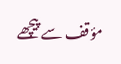مؤقف سے پیچھے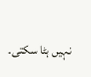نہیں ہٹا سکتی۔